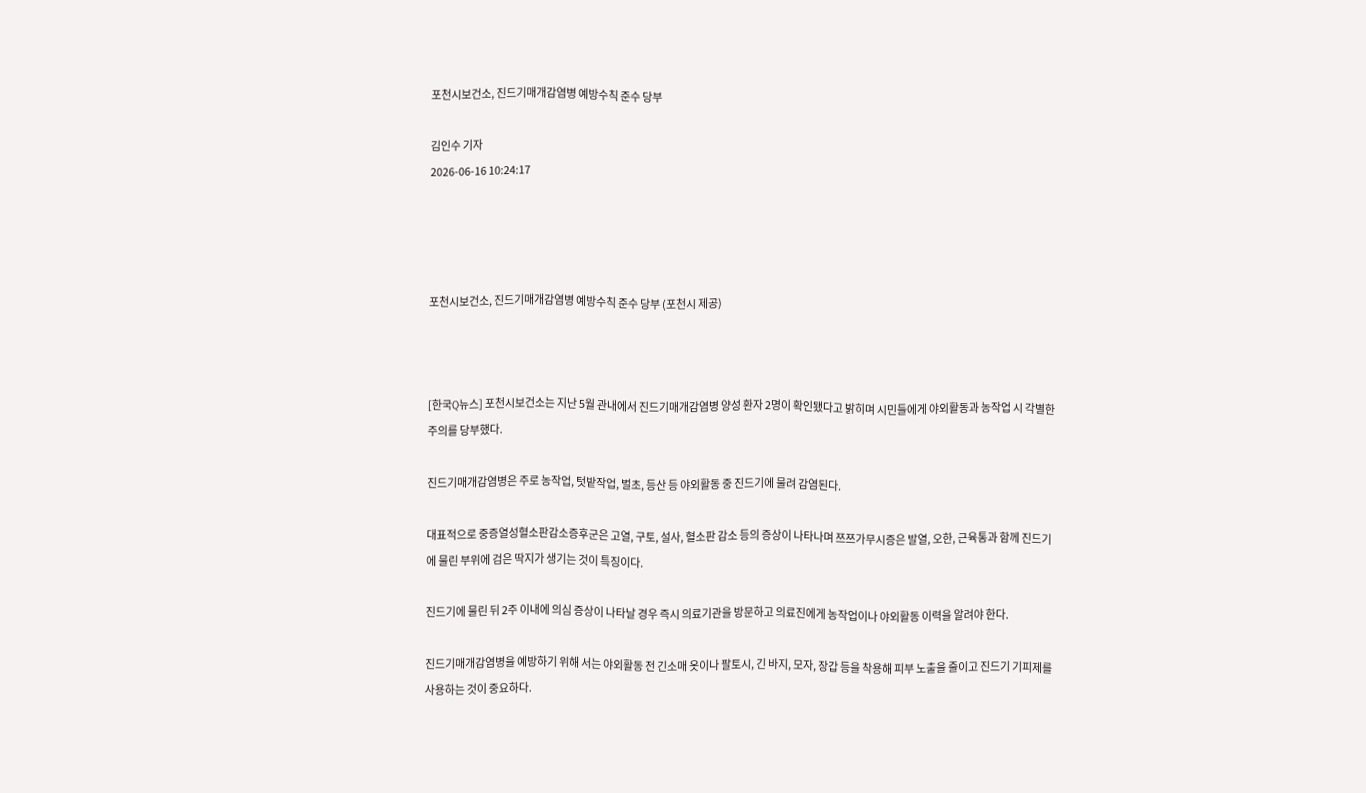포천시보건소, 진드기매개감염병 예방수칙 준수 당부

김인수 기자
2026-06-16 10:24:17




포천시보건소, 진드기매개감염병 예방수칙 준수 당부 (포천시 제공)



[한국Q뉴스] 포천시보건소는 지난 5월 관내에서 진드기매개감염병 양성 환자 2명이 확인됐다고 밝히며 시민들에게 야외활동과 농작업 시 각별한 주의를 당부했다.

진드기매개감염병은 주로 농작업, 텃밭작업, 벌초, 등산 등 야외활동 중 진드기에 물려 감염된다.

대표적으로 중증열성혈소판감소증후군은 고열, 구토, 설사, 혈소판 감소 등의 증상이 나타나며 쯔쯔가무시증은 발열, 오한, 근육통과 함께 진드기에 물린 부위에 검은 딱지가 생기는 것이 특징이다.

진드기에 물린 뒤 2주 이내에 의심 증상이 나타날 경우 즉시 의료기관을 방문하고 의료진에게 농작업이나 야외활동 이력을 알려야 한다.

진드기매개감염병을 예방하기 위해 서는 야외활동 전 긴소매 옷이나 팔토시, 긴 바지, 모자, 장갑 등을 착용해 피부 노출을 줄이고 진드기 기피제를 사용하는 것이 중요하다.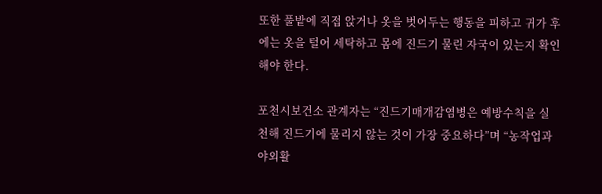또한 풀밭에 직접 앉거나 옷을 벗어두는 행동을 피하고 귀가 후에는 옷을 털어 세탁하고 몸에 진드기 물린 자국이 있는지 확인해야 한다.

포천시보건소 관계자는 “진드기매개감염병은 예방수칙을 실천해 진드기에 물리지 않는 것이 가장 중요하다”며 “농작업과 야외활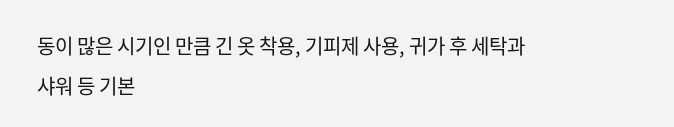동이 많은 시기인 만큼 긴 옷 착용, 기피제 사용, 귀가 후 세탁과 샤워 등 기본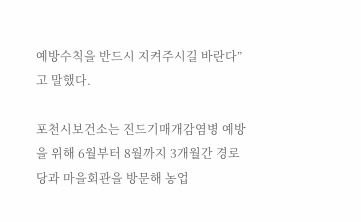예방수칙을 반드시 지켜주시길 바란다”고 말했다.

포천시보건소는 진드기매개감염병 예방을 위해 6월부터 8월까지 3개월간 경로당과 마을회관을 방문해 농업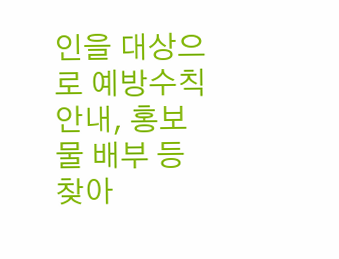인을 대상으로 예방수칙 안내, 홍보물 배부 등 찾아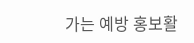가는 예방 홍보활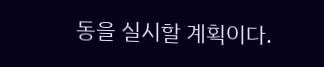동을 실시할 계획이다.